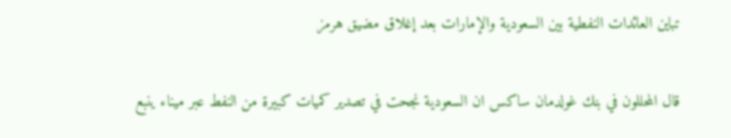تباين العائدات النفطية بين السعودية والإمارات بعد إغلاق مضيق هرمز

قال المحللون في بنك غولدمان ساكس ان السعودية نجحت في تصدير كميات كبيرة من النفط عبر ميناء ينبع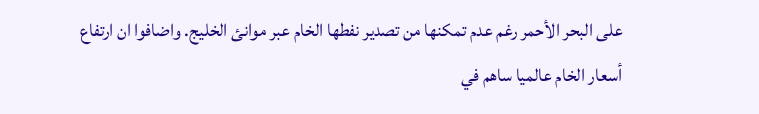على البحر الأحمر رغم عدم تمكنها من تصدير نفطها الخام عبر موانئ الخليج. واضافوا ان ارتفاع أسعار الخام عالميا ساهم في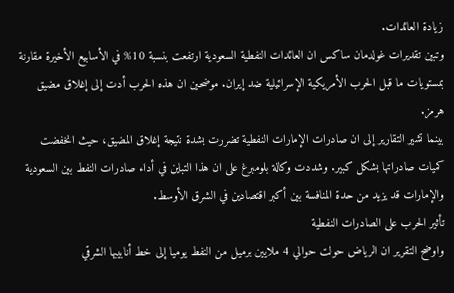زيادة العائدات.
وتبين تقديرات غولدمان ساكس ان العائدات النفطية السعودية ارتفعت بنسبة 10% في الأسابيع الأخيرة مقارنة بمستويات ما قبل الحرب الأمريكية الإسرائيلية ضد إيران. موضحين ان هذه الحرب أدت إلى إغلاق مضيق هرمز.
بينما تشير التقارير إلى ان صادرات الإمارات النفطية تضررت بشدة نتيجة إغلاق المضيق، حيث انخفضت كميات صادراتها بشكل كبير. وشددت وكالة بلومبرغ على ان هذا التباين في أداء صادرات النفط بين السعودية والإمارات قد يزيد من حدة المنافسة بين أكبر اقتصادين في الشرق الأوسط.
تأثير الحرب على الصادرات النفطية
واوضح التقرير ان الرياض حولت حوالي 4 ملايين برميل من النفط يوميا إلى خط أنابيبها الشرقي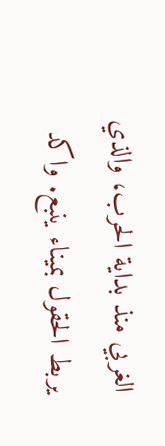الغربي منذ بداية الحرب، والذي يربط الحقول بميناء ينبع. واكد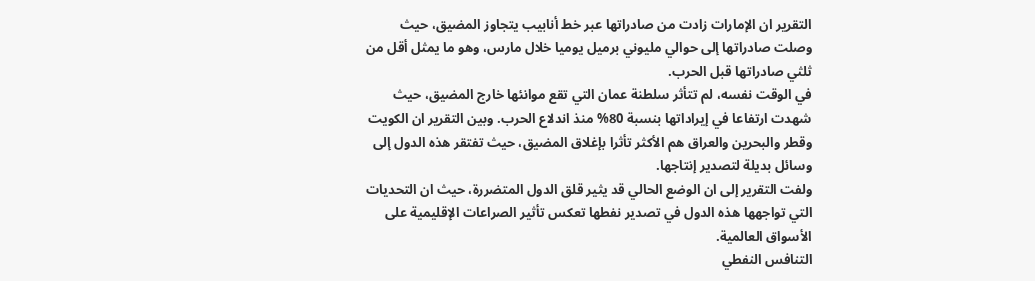التقرير ان الإمارات زادت من صادراتها عبر خط أنابيب يتجاوز المضيق، حيث وصلت صادراتها إلى حوالي مليوني برميل يوميا خلال مارس، وهو ما يمثل أقل من ثلثي صادراتها قبل الحرب.
في الوقت نفسه، لم تتأثر سلطنة عمان التي تقع موانئها خارج المضيق، حيث شهدت ارتفاعا في إيراداتها بنسبة 80% منذ اندلاع الحرب. وبين التقرير ان الكويت وقطر والبحرين والعراق هم الأكثر تأثرا بإغلاق المضيق، حيث تفتقر هذه الدول إلى وسائل بديلة لتصدير إنتاجها.
ولفت التقرير إلى ان الوضع الحالي قد يثير قلق الدول المتضررة، حيث ان التحديات التي تواجهها هذه الدول في تصدير نفطها تعكس تأثير الصراعات الإقليمية على الأسواق العالمية.
التنافس النفطي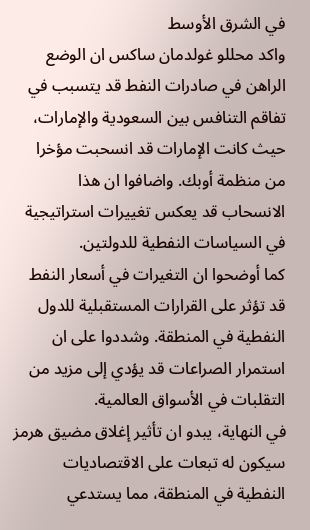في الشرق الأوسط
واكد محللو غولدمان ساكس ان الوضع الراهن في صادرات النفط قد يتسبب في تفاقم التنافس بين السعودية والإمارات، حيث كانت الإمارات قد انسحبت مؤخرا من منظمة أوبك. واضافوا ان هذا الانسحاب قد يعكس تغييرات استراتيجية في السياسات النفطية للدولتين.
كما أوضحوا ان التغيرات في أسعار النفط قد تؤثر على القرارات المستقبلية للدول النفطية في المنطقة. وشددوا على ان استمرار الصراعات قد يؤدي إلى مزيد من التقلبات في الأسواق العالمية.
في النهاية، يبدو ان تأثير إغلاق مضيق هرمز سيكون له تبعات على الاقتصاديات النفطية في المنطقة، مما يستدعي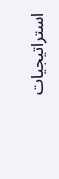استراتيجيات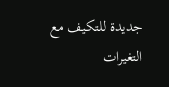جديدة للتكيف مع التغيرات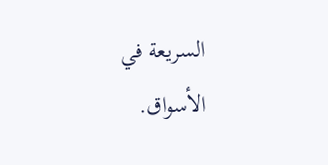السريعة في الأسواق.